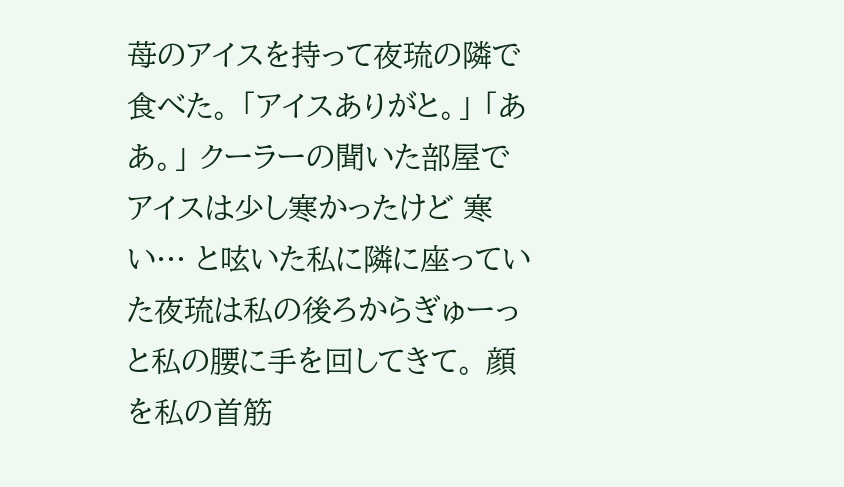苺のアイスを持って夜琉の隣で食べた。 「アイスありがと。」 「ああ。」 クーラーの聞いた部屋でアイスは少し寒かったけど 寒い… と呟いた私に隣に座っていた夜琉は私の後ろからぎゅーっと私の腰に手を回してきて。 顔を私の首筋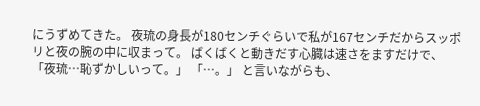にうずめてきた。 夜琉の身長が180センチぐらいで私が167センチだからスッポリと夜の腕の中に収まって。 ばくばくと動きだす心臓は速さをますだけで、 「夜琉…恥ずかしいって。」 「…。」 と言いながらも、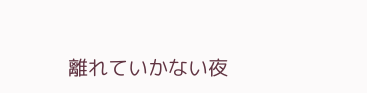離れていかない夜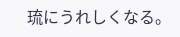琉にうれしくなる。